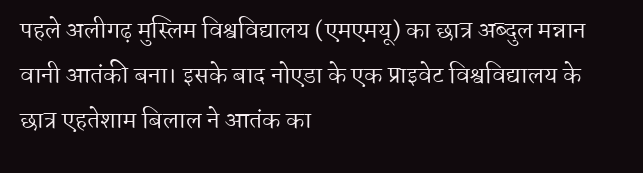पहले अलीगढ़ मुस्लिम विश्वविद्यालय (एमएमयू) का छात्र अब्दुल मन्नान वानी आतंकी बना। इसके बाद नोएडा के एक प्राइवेट विश्वविद्यालय के छात्र एहतेशाम बिलाल ने आतंक का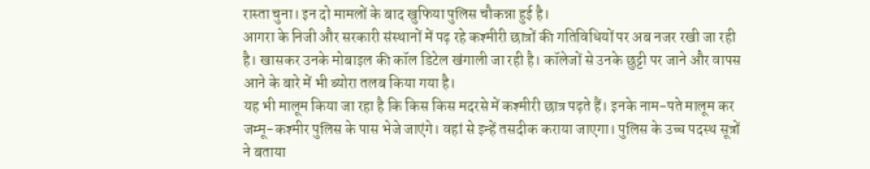रास्ता चुना। इन दो मामलों के बाद खुफिया पुलिस चौकन्ना हुई है।
आगरा के निजी और सरकारी संस्थानों में पढ़ रहे कश्मीरी छात्रों की गतिविधियों पर अब नजर रखी जा रही है। खासकर उनके मोबाइल की कॉल डिटेल खंगाली जा रही है। कॉलेजों से उनके छुट्टी पर जाने और वापस आने के बारे में भी ब्योरा तलब किया गया है।
यह भी मालूम किया जा रहा है कि किस किस मदरसे में कश्मीरी छात्र पढ़ते हैं। इनके नाम-पते मालूम कर जम्मू-कश्मीर पुलिस के पास भेजे जाएंगे। वहां से इन्हें तसदीक कराया जाएगा। पुलिस के उच्च पदस्थ सूत्रों ने बताया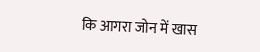कि आगरा जोन में खास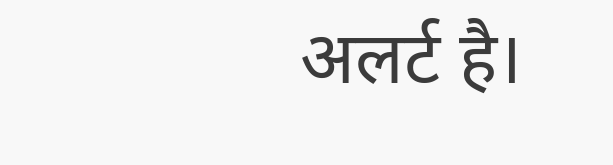अलर्ट है।